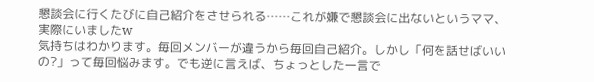懇談会に行くたびに自己紹介をさせられる……これが嫌で懇談会に出ないというママ、実際にいましたw
気持ちはわかります。毎回メンバーが違うから毎回自己紹介。しかし「何を話せばいいの?」って毎回悩みます。でも逆に言えば、ちょっとした一言で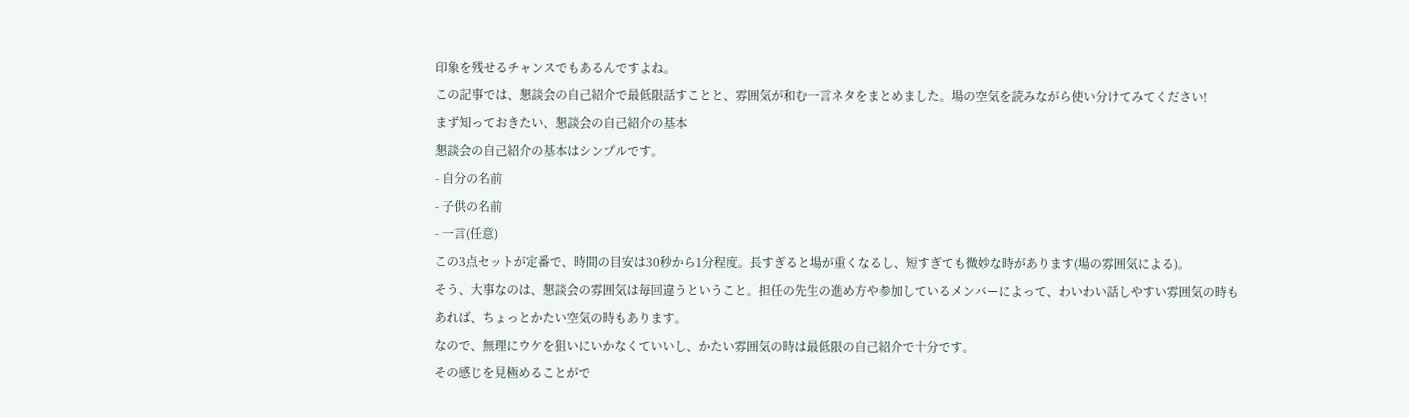印象を残せるチャンスでもあるんですよね。
この記事では、懇談会の自己紹介で最低限話すことと、雰囲気が和む一言ネタをまとめました。場の空気を読みながら使い分けてみてください!
まず知っておきたい、懇談会の自己紹介の基本
懇談会の自己紹介の基本はシンプルです。
- 自分の名前
- 子供の名前
- 一言(任意)
この3点セットが定番で、時間の目安は30秒から1分程度。長すぎると場が重くなるし、短すぎても微妙な時があります(場の雰囲気による)。
そう、大事なのは、懇談会の雰囲気は毎回違うということ。担任の先生の進め方や参加しているメンバーによって、わいわい話しやすい雰囲気の時もあれば、ちょっとかたい空気の時もあります。
なので、無理にウケを狙いにいかなくていいし、かたい雰囲気の時は最低限の自己紹介で十分です。
その感じを見極めることがで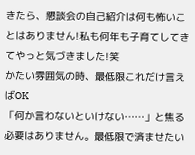きたら、懇談会の自己紹介は何も怖いことはありません!私も何年も子育てしてきてやっと気づきました!笑
かたい雰囲気の時、最低限これだけ言えばOK
「何か言わないといけない……」と焦る必要はありません。最低限で済ませたい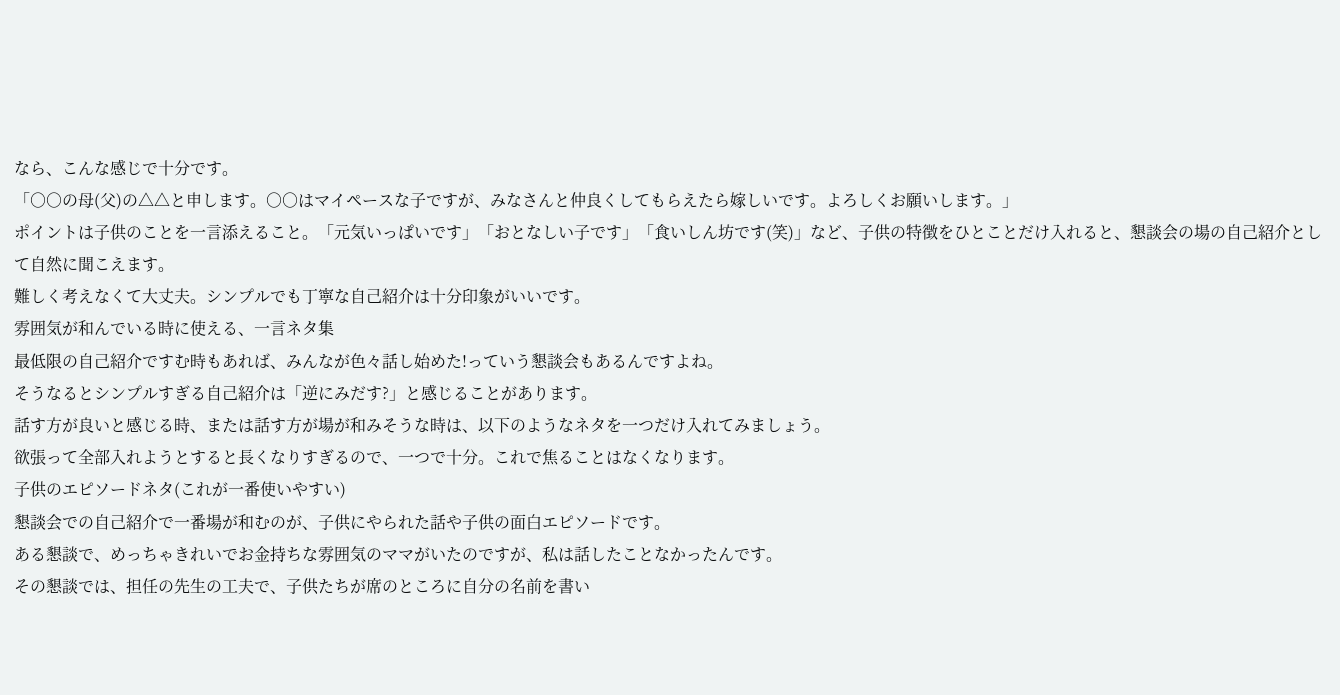なら、こんな感じで十分です。
「○○の母(父)の△△と申します。○○はマイペースな子ですが、みなさんと仲良くしてもらえたら嫁しいです。よろしくお願いします。」
ポイントは子供のことを一言添えること。「元気いっぱいです」「おとなしい子です」「食いしん坊です(笑)」など、子供の特徴をひとことだけ入れると、懇談会の場の自己紹介として自然に聞こえます。
難しく考えなくて大丈夫。シンプルでも丁寧な自己紹介は十分印象がいいです。
雰囲気が和んでいる時に使える、一言ネタ集
最低限の自己紹介ですむ時もあれば、みんなが色々話し始めた!っていう懇談会もあるんですよね。
そうなるとシンプルすぎる自己紹介は「逆にみだす?」と感じることがあります。
話す方が良いと感じる時、または話す方が場が和みそうな時は、以下のようなネタを一つだけ入れてみましょう。
欲張って全部入れようとすると長くなりすぎるので、一つで十分。これで焦ることはなくなります。
子供のエピソードネタ(これが一番使いやすい)
懇談会での自己紹介で一番場が和むのが、子供にやられた話や子供の面白エピソードです。
ある懇談で、めっちゃきれいでお金持ちな雰囲気のママがいたのですが、私は話したことなかったんです。
その懇談では、担任の先生の工夫で、子供たちが席のところに自分の名前を書い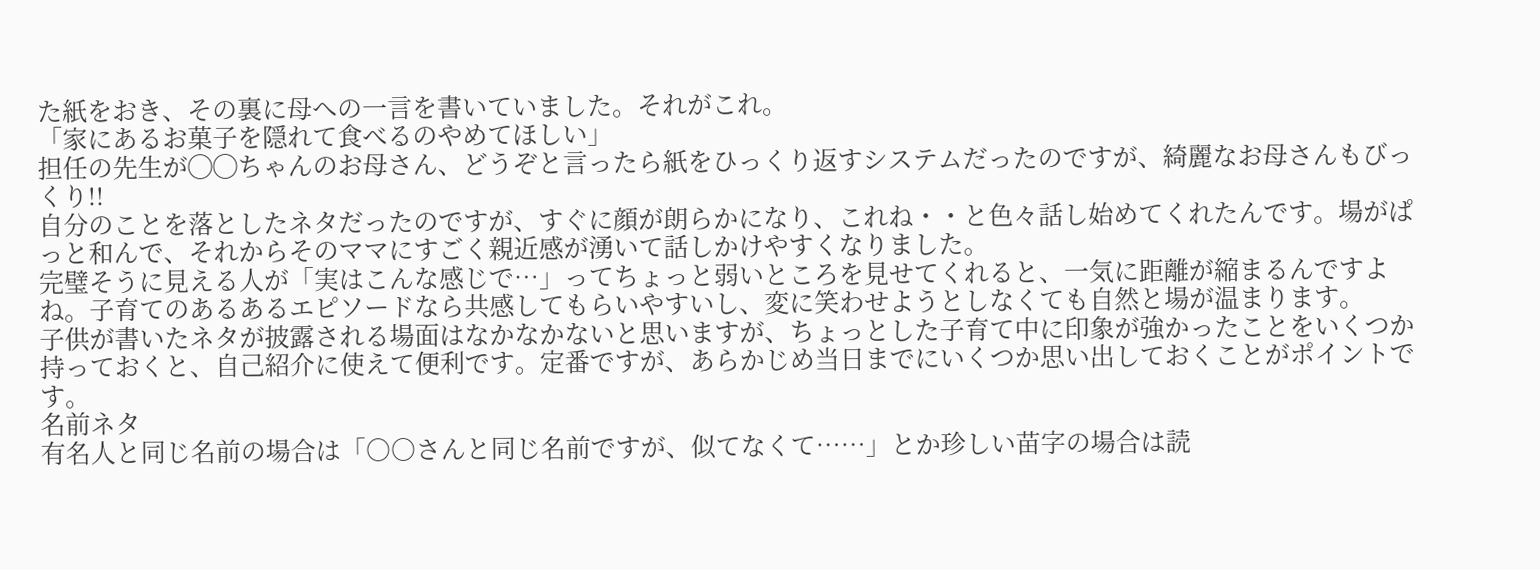た紙をおき、その裏に母への一言を書いていました。それがこれ。
「家にあるお菓子を隠れて食べるのやめてほしい」
担任の先生が◯◯ちゃんのお母さん、どうぞと言ったら紙をひっくり返すシステムだったのですが、綺麗なお母さんもびっくり!!
自分のことを落としたネタだったのですが、すぐに顔が朗らかになり、これね・・と色々話し始めてくれたんです。場がぱっと和んで、それからそのママにすごく親近感が湧いて話しかけやすくなりました。
完璧そうに見える人が「実はこんな感じで…」ってちょっと弱いところを見せてくれると、一気に距離が縮まるんですよね。子育てのあるあるエピソードなら共感してもらいやすいし、変に笑わせようとしなくても自然と場が温まります。
子供が書いたネタが披露される場面はなかなかないと思いますが、ちょっとした子育て中に印象が強かったことをいくつか持っておくと、自己紹介に使えて便利です。定番ですが、あらかじめ当日までにいくつか思い出しておくことがポイントです。
名前ネタ
有名人と同じ名前の場合は「○○さんと同じ名前ですが、似てなくて……」とか珍しい苗字の場合は読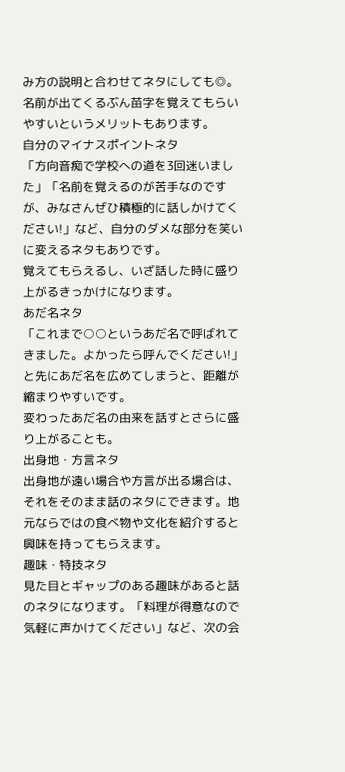み方の説明と合わせてネタにしても◎。
名前が出てくるぶん苗字を覚えてもらいやすいというメリットもあります。
自分のマイナスポイントネタ
「方向音痴で学校への道を3回迷いました」「名前を覚えるのが苦手なのですが、みなさんぜひ積極的に話しかけてください!」など、自分のダメな部分を笑いに変えるネタもありです。
覚えてもらえるし、いざ話した時に盛り上がるきっかけになります。
あだ名ネタ
「これまで○○というあだ名で呼ばれてきました。よかったら呼んでください!」と先にあだ名を広めてしまうと、距離が縮まりやすいです。
変わったあだ名の由来を話すとさらに盛り上がることも。
出身地・方言ネタ
出身地が遠い場合や方言が出る場合は、それをそのまま話のネタにできます。地元ならではの食べ物や文化を紹介すると興味を持ってもらえます。
趣味・特技ネタ
見た目とギャップのある趣味があると話のネタになります。「料理が得意なので気軽に声かけてください」など、次の会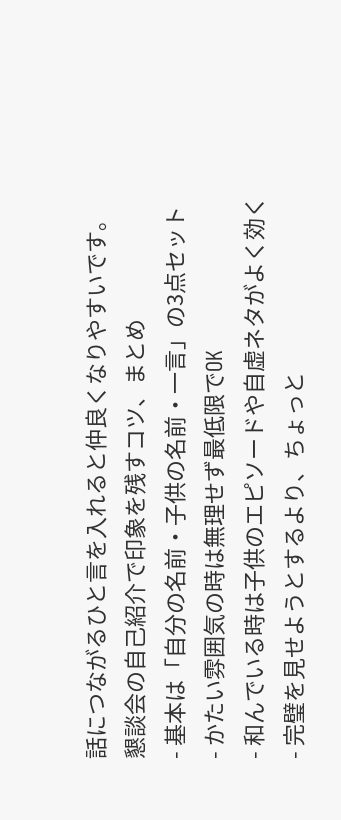話につながるひと言を入れると仲良くなりやすいです。
懇談会の自己紹介で印象を残すコツ、まとめ
- 基本は「自分の名前・子供の名前・一言」の3点セット
- かたい雰囲気の時は無理せず最低限でOK
- 和んでいる時は子供のエピソードや自虚ネタがよく効く
- 完璧を見せようとするより、ちょっと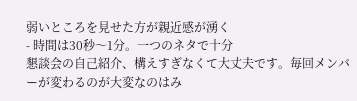弱いところを見せた方が親近感が湧く
- 時間は30秒〜1分。一つのネタで十分
懇談会の自己紹介、構えすぎなくて大丈夫です。毎回メンバーが変わるのが大変なのはみ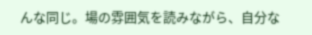んな同じ。場の雰囲気を読みながら、自分な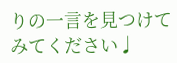りの一言を見つけてみてください♩